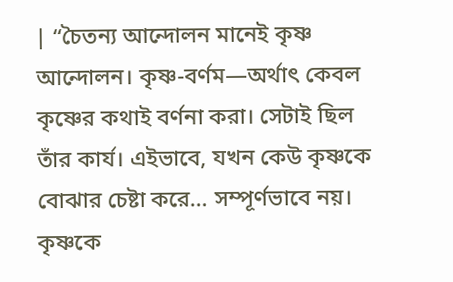| “চৈতন্য আন্দোলন মানেই কৃষ্ণ আন্দোলন। কৃষ্ণ-বর্ণম—অর্থাৎ কেবল কৃষ্ণের কথাই বর্ণনা করা। সেটাই ছিল তাঁর কার্য। এইভাবে, যখন কেউ কৃষ্ণকে বোঝার চেষ্টা করে… সম্পূর্ণভাবে নয়। কৃষ্ণকে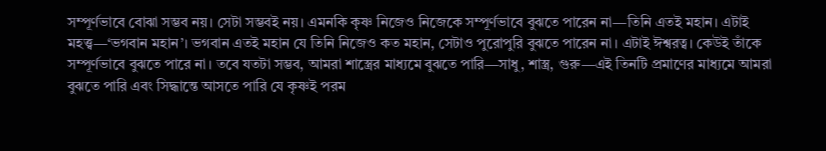সম্পূর্ণভাবে বোঝা সম্ভব নয়। সেটা সম্ভবই নয়। এমনকি কৃষ্ণ নিজেও নিজেকে সম্পূর্ণভাবে বুঝতে পারেন না—তিনি এতই মহান। এটাই মহত্ত্ব—‘ভগবান মহান’। ভগবান এতই মহান যে তিনি নিজেও কত মহান, সেটাও পুরোপুরি বুঝতে পারেন না। এটাই ঈশ্বরত্ব। কেউই তাঁকে সম্পূর্ণভাবে বুঝতে পারে না। তবে যতটা সম্ভব, আমরা শাস্ত্রের মাধ্যমে বুঝতে পারি—সাধু, শাস্ত্র, গুরু—এই তিনটি প্রমাণের মাধ্যমে আমরা বুঝতে পারি এবং সিদ্ধান্তে আসতে পারি যে কৃষ্ণই পরম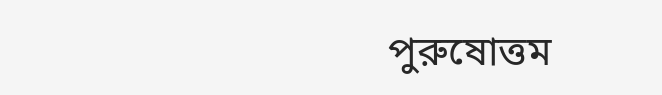পুরুষোত্তম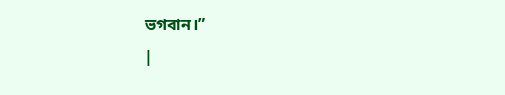ভগবান।”
|